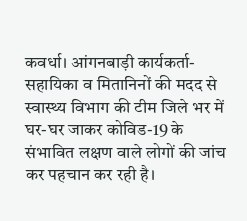कवर्धा। आंगनबाड़ी कार्यकर्ता-सहायिका व मितानिनों की मदद से स्वास्थ्य विभाग की टीम जिले भर में घर-घर जाकर कोविड-19 के संभावित लक्षण वाले लोगों की जांच कर पहचान कर रही है।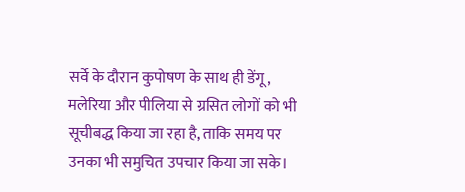सर्वे के दौरान कुपोषण के साथ ही डेंगू, मलेरिया और पीलिया से ग्रसित लोगों को भी सूचीबद्ध किया जा रहा है, ताकि समय पर उनका भी समुचित उपचार किया जा सके।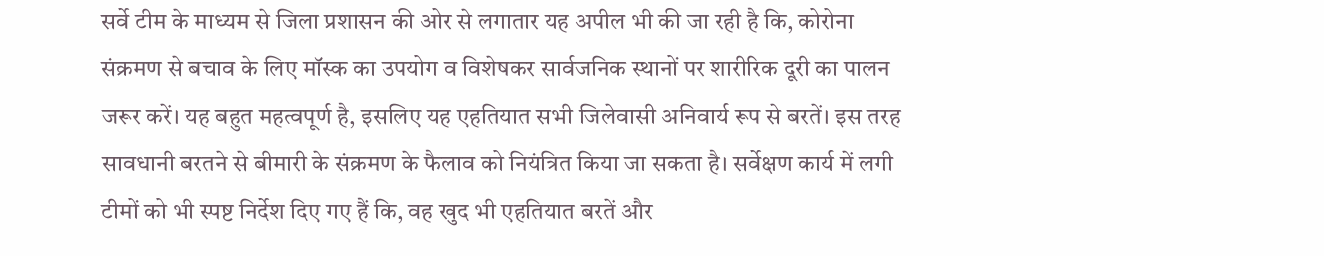सर्वे टीम के माध्यम से जिला प्रशासन की ओर से लगातार यह अपील भी की जा रही है कि, कोरोना संक्रमण से बचाव के लिए मॉस्क का उपयोग व विशेषकर सार्वजनिक स्थानों पर शारीरिक दूरी का पालन जरूर करें। यह बहुत महत्वपूर्ण है, इसलिए यह एहतियात सभी जिलेवासी अनिवार्य रूप से बरतें। इस तरह सावधानी बरतने से बीमारी के संक्रमण के फैलाव को नियंत्रित किया जा सकता है। सर्वेक्षण कार्य में लगी टीमों को भी स्पष्ट निर्देश दिए गए हैं कि, वह खुद भी एहतियात बरतें और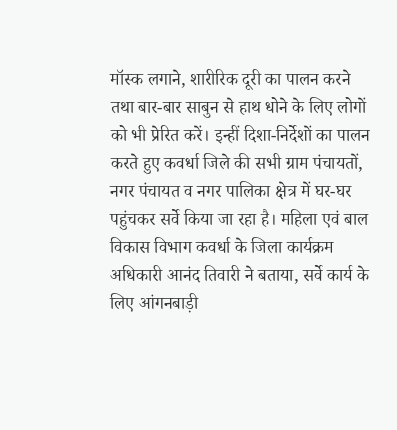मॉस्क लगाने, शारीरिक दूरी का पालन करने तथा बार-बार साबुन से हाथ धोने के लिए लोगों को भी प्रेरित करें। इन्हीं दिशा-निर्देशों का पालन करते हुए कवर्धा जिले की सभी ग्राम पंचायतों, नगर पंचायत व नगर पालिका क्षेत्र में घर-घर पहुंचकर सर्वे किया जा रहा है। महिला एवं बाल विकास विभाग कवर्धा के जिला कार्यक्रम अधिकारी आनंद तिवारी ने बताया, सर्वे कार्य के लिए आंगनबाड़ी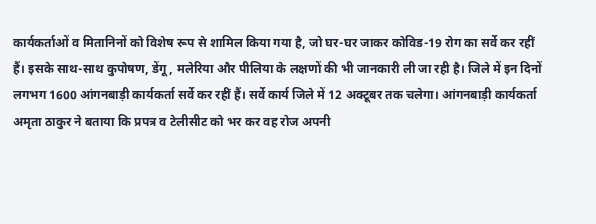कार्यकर्ताओं व मितानिनों को विशेष रूप से शामिल किया गया है, जो घर-घर जाकर कोविड-19 रोग का सर्वे कर रहीं हैं। इसके साथ-साथ कुपोषण, डेंगू, मलेरिया और पीलिया के लक्षणों की भी जानकारी ली जा रही है। जिले में इन दिनों लगभग 1600 आंगनबाड़ी कार्यकर्ता सर्वे कर रहीं हैं। सर्वे कार्य जिले में 12 अक्टूबर तक चलेगा। आंगनबाड़ी कार्यकर्ता अमृता ठाकुर ने बताया कि प्रपत्र व टेलीसीट को भर कर वह रोज अपनी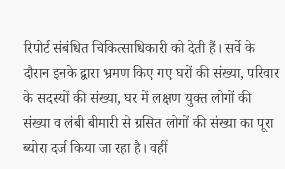रिपोर्ट संबंधित चिकित्साधिकारी को देती हैं। सर्वे के दौरान इनके द्वारा भ्रमण किए गए घरों की संख्या, परिवार के सदस्यों की संख्या, घर में लक्षण युक्त लोगों की संख्या व लंबी बीमारी से ग्रसित लोगों की संख्या का पूरा ब्योरा दर्ज किया जा रहा है। वहीं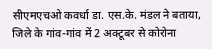सीएमएचओ कवर्धा डा. एस.के. मंडल ने बताया, जिले के गांव-गांव में 2 अक्टूबर से कोरोना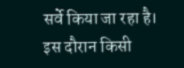सर्वे किया जा रहा है। इस दौरान किसी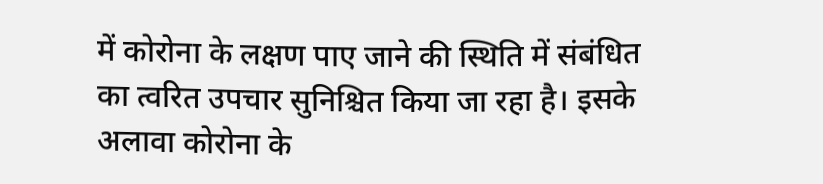में कोरोना के लक्षण पाए जाने की स्थिति में संबंधित का त्वरित उपचार सुनिश्चित किया जा रहा है। इसके अलावा कोरोना के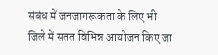संबंध में जनजागरूकता के लिए भी जिले में सतत विभिन्न आयोजन किए जा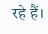रहे हैं।